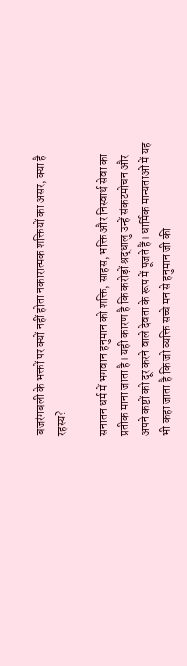बजरंगबली के भक्तों पर क्यों नहीं होता नकारात्मक शक्तियों का असर, क्या है रहस्य?

सनातन धर्म में भगवान हनुमान को शक्ति, साहस, भक्ति और निस्वार्थ सेवा का प्रतीक माना जाता है। यही कारण है कि करोड़ों श्रद्धालु उन्हें संकटमोचन और अपने कष्टों को दूर करने वाले देवता के रूप में पूजते हैं। धार्मिक मान्यताओं में यह भी कहा जाता है कि जो व्यक्ति सच्चे मन से हनुमान जी की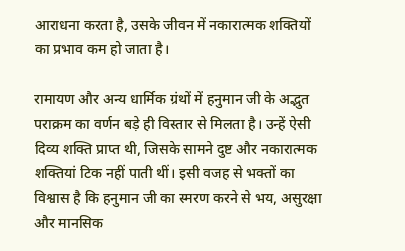आराधना करता है, उसके जीवन में नकारात्मक शक्तियों का प्रभाव कम हो जाता है।

रामायण और अन्य धार्मिक ग्रंथों में हनुमान जी के अद्भुत पराक्रम का वर्णन बड़े ही विस्तार से मिलता है। उन्हें ऐसी दिव्य शक्ति प्राप्त थी, जिसके सामने दुष्ट और नकारात्मक शक्तियां टिक नहीं पाती थीं। इसी वजह से भक्तों का विश्वास है कि हनुमान जी का स्मरण करने से भय, असुरक्षा और मानसिक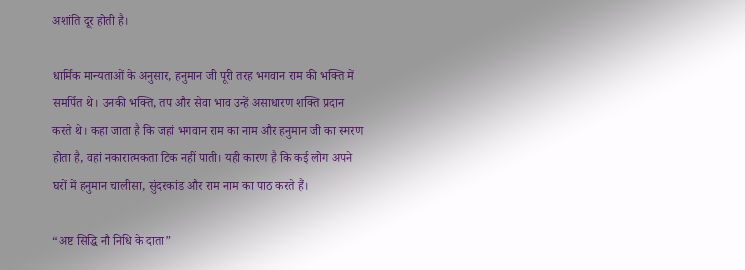अशांति दूर होती है।

धार्मिक मान्यताओं के अनुसार, हनुमान जी पूरी तरह भगवान राम की भक्ति में समर्पित थे। उनकी भक्ति, तप और सेवा भाव उन्हें असाधारण शक्ति प्रदान करते थे। कहा जाता है कि जहां भगवान राम का नाम और हनुमान जी का स्मरण होता है, वहां नकारात्मकता टिक नहीं पाती। यही कारण है कि कई लोग अपने घरों में हनुमान चालीसा, सुंदरकांड और राम नाम का पाठ करते हैं।

“अष्ट सिद्धि नौ निधि के दाता”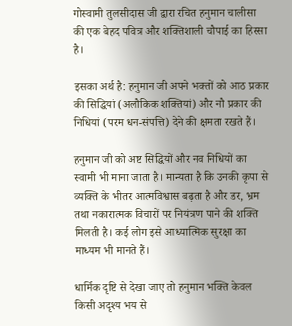गोस्वामी तुलसीदास जी द्वारा रचित हनुमान चालीसा की एक बेहद पवित्र और शक्तिशाली चौपाई का हिस्सा है।

इसका अर्थ है: हनुमान जी अपने भक्तों को आठ प्रकार की सिद्धियां (अलौकिक शक्तियां) और नौ प्रकार की निधियां (परम धन-संपत्ति) देने की क्षमता रखते हैं।

हनुमान जी को अष्ट सिद्धियों और नव निधियों का स्वामी भी माना जाता है। मान्यता है कि उनकी कृपा से व्यक्ति के भीतर आत्मविश्वास बढ़ता है और डर, भ्रम तथा नकारात्मक विचारों पर नियंत्रण पाने की शक्ति मिलती है। कई लोग इसे आध्यात्मिक सुरक्षा का माध्यम भी मानते हैं।

धार्मिक दृष्टि से देखा जाए तो हनुमान भक्ति केवल किसी अदृश्य भय से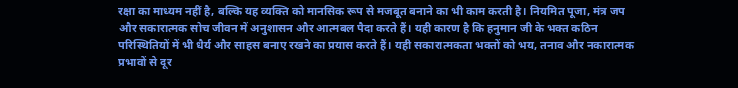रक्षा का माध्यम नहीं है, बल्कि यह व्यक्ति को मानसिक रूप से मजबूत बनाने का भी काम करती है। नियमित पूजा, मंत्र जप और सकारात्मक सोच जीवन में अनुशासन और आत्मबल पैदा करते हैं। यही कारण है कि हनुमान जी के भक्त कठिन परिस्थितियों में भी धैर्य और साहस बनाए रखने का प्रयास करते हैं। यही सकारात्मकता भक्तों को भय, तनाव और नकारात्मक प्रभावों से दूर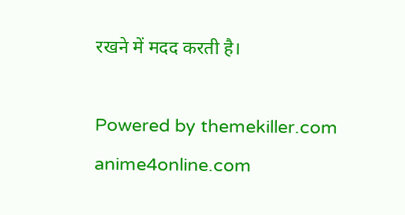रखने में मदद करती है।

Powered by themekiller.com anime4online.com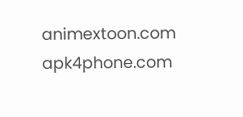animextoon.com apk4phone.com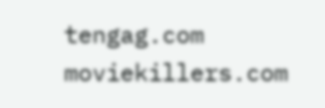tengag.com moviekillers.com